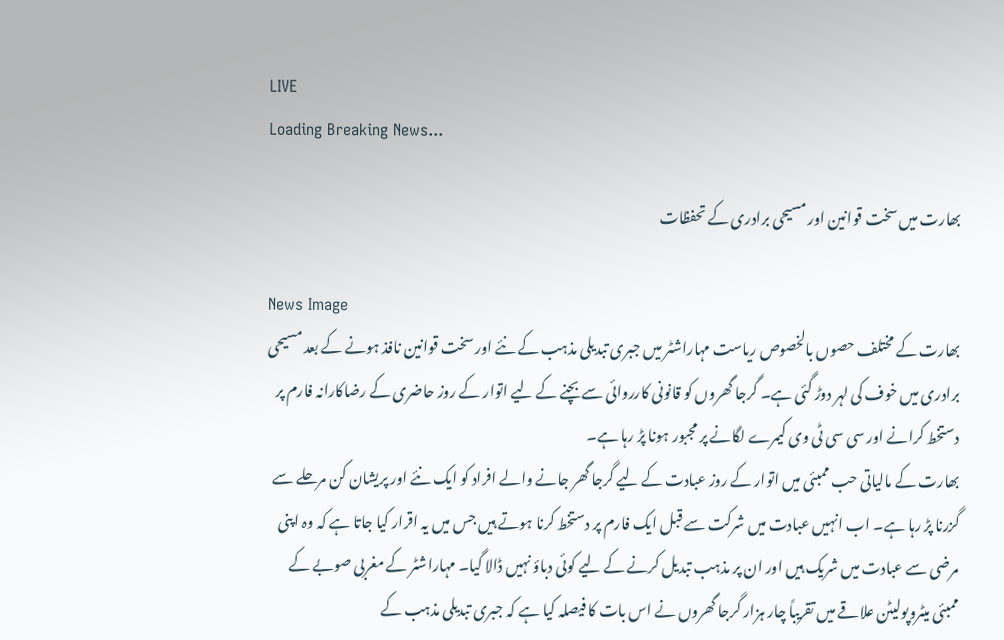LIVE
Loading Breaking News...

بھارت میں سخت قوانین اور مسیحی برادری کے تحفظات

News Image
بھارت کے مختلف حصوں بالخصوص ریاست مہاراشٹر میں جبری تبدیلی مذہب کے نئے اور سخت قوانین نافذ ہونے کے بعد مسیحی برادری میں خوف کی لہر دوڑ گئی ہے۔ گرجا گھروں کو قانونی کارروائی سے بچنے کے لیے اتوار کے روز حاضری کے رضاکارانہ فارم پر دستخط کرانے اور سی سی ٹی وی کیمرے لگانے پر مجبور ہونا پڑ رہا ہے۔
بھارت کے مالیاتی حب ممبئی میں اتوار کے روز عبادت کے لیے گرجا گھر جانے والے افراد کو ایک نئے اور پریشان کن مرحلے سے گزرنا پڑ رہا ہے۔ اب انہیں عبادت میں شرکت سے قبل ایک فارم پر دستخط کرنا ہوتے ہیں جس میں یہ اقرار کیا جاتا ہے کہ وہ اپنی مرضی سے عبادت میں شریک ہیں اور ان پر مذہب تبدیل کرنے کے لیے کوئی دباؤ نہیں ڈالا گیا۔ مہاراشٹر کے مغربی صوبے کے ممبئی میٹروپولیٹن علاقے میں تقریباً چار ہزار گرجا گھروں نے اس بات کا فیصلہ کیا ہے کہ جبری تبدیلی مذہب کے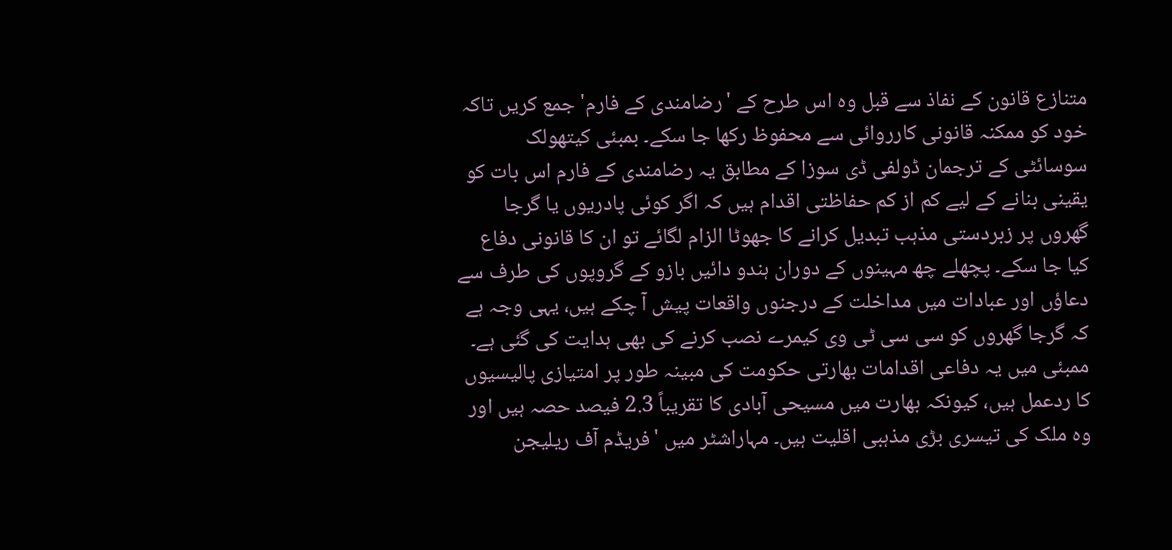متنازع قانون کے نفاذ سے قبل وہ اس طرح کے 'رضامندی کے فارم' جمع کریں تاکہ خود کو ممکنہ قانونی کارروائی سے محفوظ رکھا جا سکے۔ بمبئی کیتھولک سوسائٹی کے ترجمان ڈولفی ڈی سوزا کے مطابق یہ رضامندی کے فارم اس بات کو یقینی بنانے کے لیے کم از کم حفاظتی اقدام ہیں کہ اگر کوئی پادریوں یا گرجا گھروں پر زبردستی مذہب تبدیل کرانے کا جھوٹا الزام لگائے تو ان کا قانونی دفاع کیا جا سکے۔ پچھلے چھ مہینوں کے دوران ہندو دائیں بازو کے گروپوں کی طرف سے دعاؤں اور عبادات میں مداخلت کے درجنوں واقعات پیش آ چکے ہیں، یہی وجہ ہے کہ گرجا گھروں کو سی سی ٹی وی کیمرے نصب کرنے کی بھی ہدایت کی گئی ہے۔ ممبئی میں یہ دفاعی اقدامات بھارتی حکومت کی مبینہ طور پر امتیازی پالیسیوں کا ردعمل ہیں، کیونکہ بھارت میں مسیحی آبادی کا تقریباً 2.3 فیصد حصہ ہیں اور وہ ملک کی تیسری بڑی مذہبی اقلیت ہیں۔ مہاراشٹر میں 'فریڈم آف ریلیجن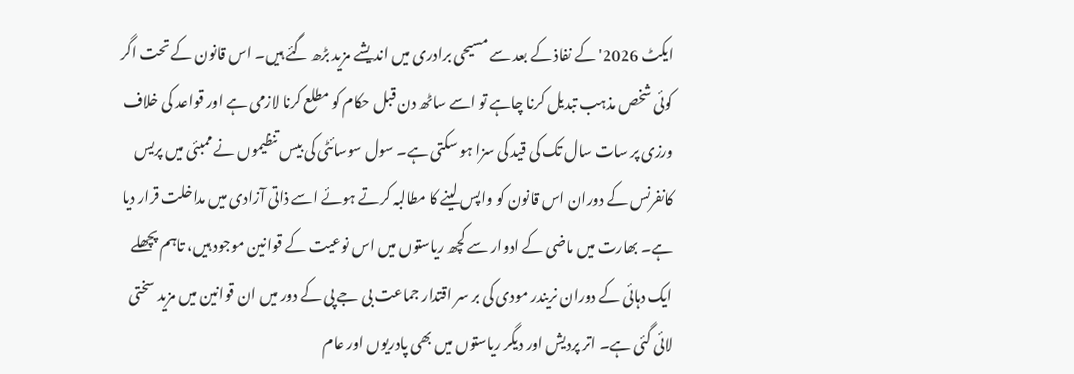ایکٹ 2026' کے نفاذ کے بعد سے مسیحی برادری میں اندیشے مزید بڑھ گئے ہیں۔ اس قانون کے تحت اگر کوئی شخص مذہب تبدیل کرنا چاہے تو اسے ساٹھ دن قبل حکام کو مطلع کرنا لازمی ہے اور قواعد کی خلاف ورزی پر سات سال تک کی قید کی سزا ہو سکتی ہے۔ سول سوسائٹی کی بیس تنظیموں نے ممبئی میں پریس کانفرنس کے دوران اس قانون کو واپس لینے کا مطالبہ کرتے ہوئے اسے ذاتی آزادی میں مداخلت قرار دیا ہے۔ بھارت میں ماضی کے ادوار سے کچھ ریاستوں میں اس نوعیت کے قوانین موجود ہیں، تاہم پچھلے ایک دہائی کے دوران نریندر مودی کی بر سر اقتدار جماعت بی جے پی کے دور میں ان قوانین میں مزید سختی لائی گئی ہے۔ اتر پردیش اور دیگر ریاستوں میں بھی پادریوں اور عام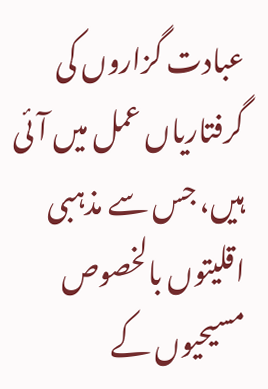عبادت گزاروں کی گرفتاریاں عمل میں آئی ہیں، جس سے مذہبی اقلیتوں بالخصوص مسیحیوں کے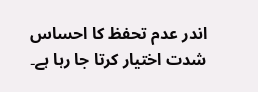اندر عدم تحفظ کا احساس شدت اختیار کرتا جا رہا ہے۔